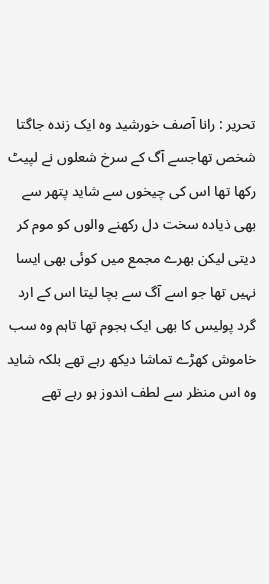تحریر : رانا آصف خورشید وہ ایک زندہ جاگتا شخص تھاجسے آگ کے سرخ شعلوں نے لپیٹ رکھا تھا اس کی چیخوں سے شاید پتھر سے بھی ذیادہ سخت دل رکھنے والوں کو موم کر دیتی لیکن بھرے مجمع میں کوئی بھی ایسا نہیں تھا جو اسے آگ سے بچا لیتا اس کے ارد گرد پولیس کا بھی ایک ہجوم تھا تاہم وہ سب خاموش کھڑے تماشا دیکھ رہے تھے بلکہ شاید وہ اس منظر سے لطف اندوز ہو رہے تھے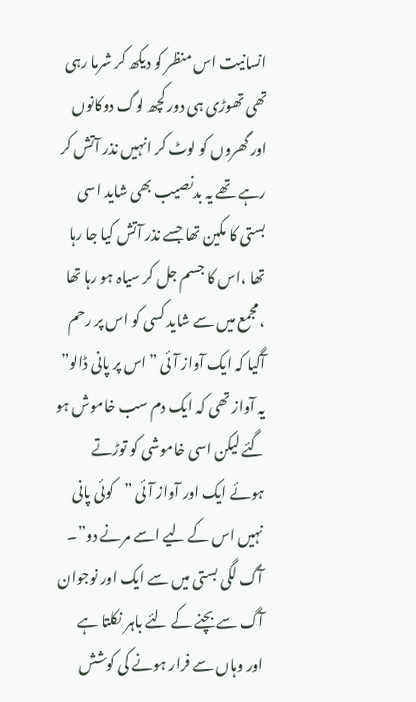انسانیت اس منظر کو دیکھ کر شرما رہی تھی تھوڑی ہی دور کچھ لوگ دوکانوں اور گھروں کو لوٹ کر انہیں نذر آتش کر رہے تھے یہ بدنصیب بھی شاید اسی بستی کا مکین تھا جسے نذر آتش کیا جا رہا تھا ،اس کا جسم جل کر سیاہ ہو رہا تھا ، مجمع میں سے شاید کسی کو اس پر رحم آگیا کہ ایک آواز آئی ”اس پر پانی ڈالو” یہ آواز تھی کہ ایک دم سب خاموش ہو گئے لیکن اسی خاموشی کو توڑتے ہوئے ایک اور آواز آئی ”کوئی پانی نہیں اس کے لیے اسے مرنے دو”۔ آگ لگی بستی میں سے ایک اور نوجوان آگ سے بچنے کے لئے باہر نکلتا ہے اور وہاں سے فرار ہونے کی کوشش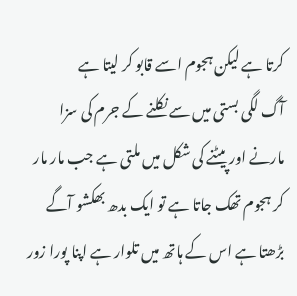کرتا ہے لیکن ہجوم اسے قابو کر لیتا ہے
آگ لگی بستی میں سے نکلنے کے جرم کی سزا مارنے اور پیٹنے کی شکل میں ملتی ہے جب مار مار کر ہجوم تھک جاتا ہے تو ایک بدھ بھکشو آگے بڑھتا ہے اس کے ہاتھ میں تلوار ہے اپنا پورا زور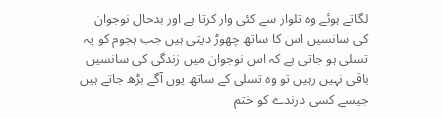لگاتے ہوئے وہ تلوار سے کئی وار کرتا ہے اور بدحال نوجوان کی سانسیں اس کا ساتھ چھوڑ دیتی ہیں جب ہجوم کو یہ تسلی ہو جاتی ہے کہ اس نوجوان میں زندگی کی سانسیں باقی نہیں رہیں تو وہ تسلی کے ساتھ یوں آگے بڑھ جاتے ہیں جیسے کسی درندے کو ختم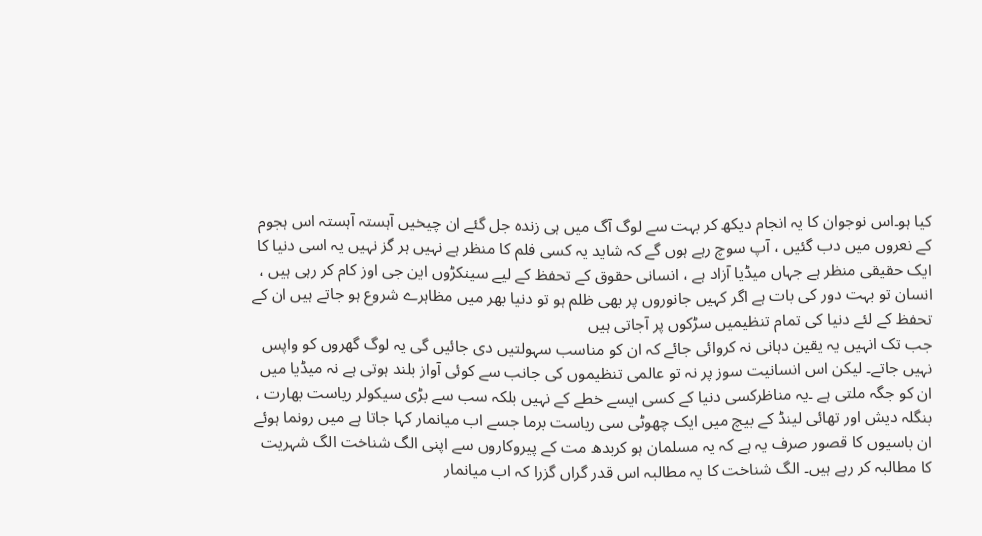کیا ہو۔اس نوجوان کا یہ انجام دیکھ کر بہت سے لوگ آگ میں ہی زندہ جل گئے ان چیخیں آہستہ آہستہ اس ہجوم کے نعروں میں دب گئیں ، آپ سوچ رہے ہوں گے کہ شاید یہ کسی فلم کا منظر ہے نہیں ہر گز نہیں یہ اسی دنیا کا ایک حقیقی منظر ہے جہاں میڈیا آزاد ہے ، انسانی حقوق کے تحفظ کے لیے سینکڑوں این جی اوز کام کر رہی ہیں ، انسان تو بہت دور کی بات ہے اگر کہیں جانوروں پر بھی ظلم ہو تو دنیا بھر میں مظاہرے شروع ہو جاتے ہیں ان کے تحفظ کے لئے دنیا کی تمام تنظیمیں سڑکوں پر آجاتی ہیں
جب تک انہیں یہ یقین دہانی نہ کروائی جائے کہ ان کو مناسب سہولتیں دی جائیں گی یہ لوگ گھروں کو واپس نہیں جاتے۔ لیکن اس انسانیت سوز پر نہ تو عالمی تنظیموں کی جانب سے کوئی آواز بلند ہوتی ہے نہ میڈیا میں ان کو جگہ ملتی ہے ۔یہ مناظرکسی دنیا کے کسی ایسے خطے کے نہیں بلکہ سب سے بڑی سیکولر ریاست بھارت ، بنگلہ دیش اور تھائی لینڈ کے بیچ میں ایک چھوٹی سی ریاست برما جسے اب میانمار کہا جاتا ہے میں رونما ہوئے ان باسیوں کا قصور صرف یہ ہے کہ یہ مسلمان ہو کربدھ مت کے پیروکاروں سے اپنی الگ شناخت الگ شہریت کا مطالبہ کر رہے ہیں۔ الگ شناخت کا یہ مطالبہ اس قدر گراں گزرا کہ اب میانمار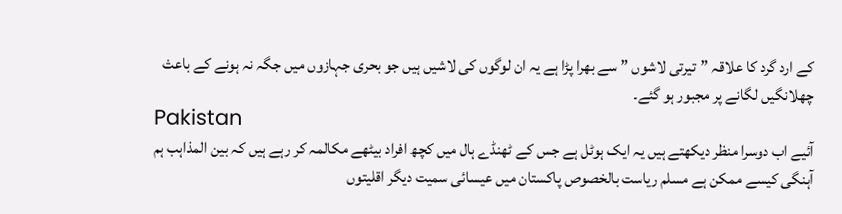کے ارد گرد کا علاقہ ”تیرتی لاشوں ” سے بھرا پڑا ہے یہ ان لوگوں کی لاشیں ہیں جو بحری جہازوں میں جگہ نہ ہونے کے باعث چھلانگیں لگانے پر مجبور ہو گئے۔
Pakistan
آئیے اب دوسرا منظر دیکھتے ہیں یہ ایک ہوٹل ہے جس کے ٹھنڈے ہال میں کچھ افراد بیٹھے مکالمہ کر رہے ہیں کہ بین المذاہب ہم آہنگی کیسے ممکن ہے مسلم ریاست بالخصوص پاکستان میں عیسائی سمیت دیگر اقلیتوں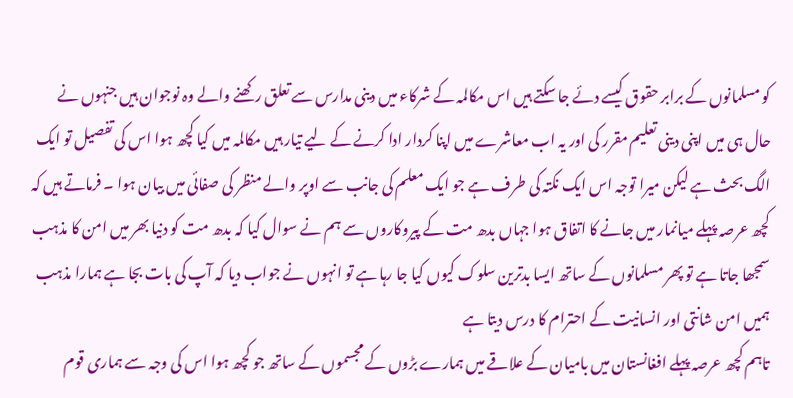کو مسلمانوں کے برابر حقوق کیسے دئے جا سکتے ہیں اس مکالمہ کے شرکاء میں دینی مدارس سے تعلق رکھنے والے وہ نوجوان ہیں جنہوں نے حال ہی میں اپنی دینی تعلیم مقرر کی اور یہ اب معاشرے میں اپنا کردار ادا کرنے کے لیے تیار ہیں مکالمہ میں کیا کچھ ہوا اس کی تفصیل تو ایک الگ بحث ہے لیکن میرا توجہ اس ایک نکتہ کی طرف ہے جو ایک معلم کی جانب سے اوپر والے منظر کی صفائی میں بیان ہوا ۔ فرماتے ہیں کہ کچھ عرصہ پہلے میانمار میں جانے کا اتفاق ہوا جہاں بدھ مت کے پیروکاروں سے ہم نے سوال کیا کہ بدھ مت کو دنیا بھر میں امن کا مذہب سمجھا جاتا ہے تو پھر مسلمانوں کے ساتھ ایسا بدترین سلوک کیوں کیا جا رہا ہے تو انہوں نے جواب دیا کہ آپ کی بات بجا ہے ہمارا مذہب ہمیں امن شانتی اور انسانیت کے احترام کا درس دیتا ہے
تاہم کچھ عرصہ پہلے افغانستان میں بامیان کے علاقے میں ہمارے بڑوں کے مجسموں کے ساتھ جو کچھ ہوا اس کی وجہ سے ہماری قوم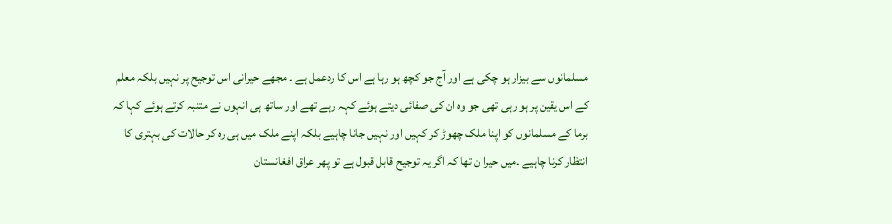مسلمانوں سے بیزار ہو چکی ہے اور آج جو کچھ ہو رہا ہے اس کا ردعمل ہے ۔ مجھے حیرانی اس توجیح پر نہیں بلکہ معلم کے اس یقین پر ہو رہی تھی جو وہ ان کی صفائی دیتے ہوئے کہہ رہے تھے اور ساتھ ہی انہوں نے متنبہ کرتے ہوئے کہا کہ برما کے مسلمانوں کو اپنا ملک چھوڑ کر کہیں اور نہیں جانا چاہیے بلکہ اپنے ملک میں ہی رہ کر حالات کی بہتری کا انتظار کرنا چاہیے ۔میں حیرا ن تھا کہ اگر یہ توجیح قابل قبول ہے تو پھر عراق افغانستان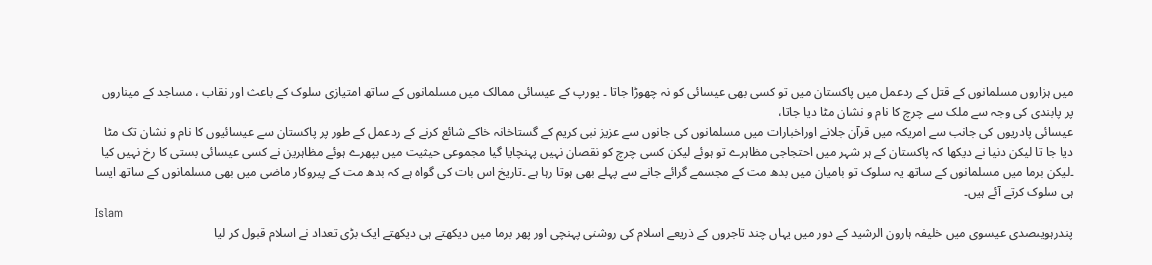میں ہزاروں مسلمانوں کے قتل کے ردعمل میں پاکستان میں تو کسی بھی عیسائی کو نہ چھوڑا جاتا ۔ یورپ کے عیسائی ممالک میں مسلمانوں کے ساتھ امتیازی سلوک کے باعث اور نقاب ، مساجد کے میناروں پر پابندی کی وجہ سے ملک سے چرچ کا نام و نشان مٹا دیا جاتا،
عیسائی پادریوں کی جانب سے امریکہ میں قرآن جلانے اوراخبارات میں مسلمانوں کی جانوں سے عزیز نبی کریم کے گستاخانہ خاکے شائع کرنے کے ردعمل کے طور پر پاکستان سے عیسائیوں کا نام و نشان تک مٹا دیا جا تا لیکن دنیا نے دیکھا کہ پاکستان کے ہر شہر میں احتجاجی مظاہرے تو ہوئے لیکن کسی چرچ کو نقصان نہیں پہنچایا گیا مجموعی حیثیت میں بپھرے ہوئے مظاہرین نے کسی عیسائی بستی کا رخ نہیں کیا ۔لیکن برما میں مسلمانوں کے ساتھ یہ سلوک تو بامیان میں بدھ مت کے مجسمے گرائے جانے سے پہلے بھی ہوتا رہا ہے ۔تاریخ اس بات کی گواہ ہے کہ بدھ مت کے پیروکار ماضی میں بھی مسلمانوں کے ساتھ ایسا ہی سلوک کرتے آئے ہیں۔
Islam
پندرہویںصدی عیسوی میں خلیفہ ہارون الرشید کے دور میں یہاں چند تاجروں کے ذریعے اسلام کی روشنی پہنچی اور پھر برما میں دیکھتے ہی دیکھتے ایک بڑی تعداد نے اسلام قبول کر لیا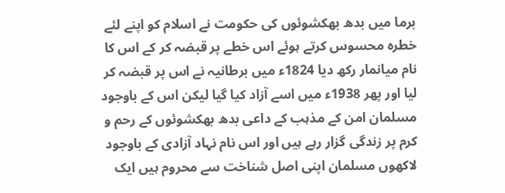برما میں بدھ بھکشوئوں کی حکومت نے اسلام کو اپنے لئے خطرہ محسوس کرتے ہوئے اس خطے پر قبضہ کر کے اس کا نام میانمار رکھ دیا 1824ء میں برطانیہ نے اس پر قبضہ کر لیا اور پھر 1938ء میں اسے آزاد کیا گیا لیکن اس کے باوجود مسلمان امن کے مذہب کے داعی بدھ بھکشوئوں کے رحم و کرم پر زندگی گزار رہے ہیں اور اس نام نہاد آزادی کے باوجود لاکھوں مسلمان اپنی اصل شناخت سے محروم ہیں ایک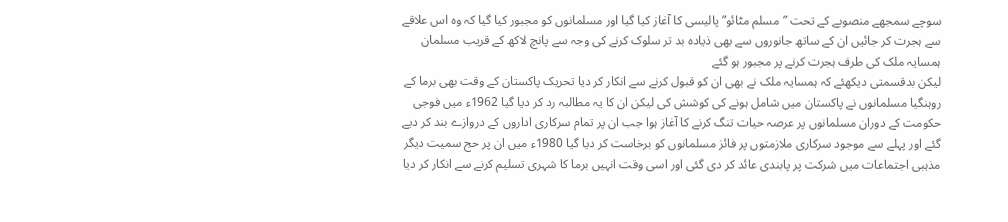سوچے سمجھے منصوبے کے تحت ”مسلم مٹائو” پالیسی کا آغاز کیا گیا اور مسلمانوں کو مجبور کیا گیا کہ وہ اس علاقے سے ہجرت کر جائیں ان کے ساتھ جانوروں سے بھی ذیادہ بد تر سلوک کرنے کی وجہ سے پانچ لاکھ کے قریب مسلمان ہمسایہ ملک کی طرف ہجرت کرنے پر مجبور ہو گئے
لیکن بدقسمتی دیکھئے کہ ہمسایہ ملک نے بھی ان کو قبول کرنے سے انکار کر دیا تحریک پاکستان کے وقت بھی برما کے روہنگیا مسلمانوں نے پاکستان میں شامل ہونے کی کوشش کی لیکن ان کا یہ مطالبہ رد کر دیا گیا 1962ء میں فوجی حکومت کے دوران مسلمانوں پر عرصہ حیات تنگ کرنے کا آغاز ہوا جب ان پر تمام سرکاری اداروں کے دروازے بند کر دیے گئے اور پہلے سے موجود سرکاری ملازمتوں پر فائز مسلمانوں کو برخاست کر دیا گیا 1980ء میں ان پر حج سمیت دیگر مذہبی اجتماعات میں شرکت پر پابندی عائد کر دی گئی اور اسی وقت انہیں برما کا شہری تسلیم کرنے سے انکار کر دیا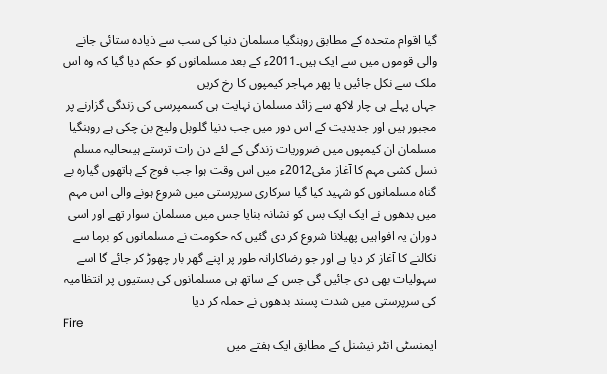گیا اقوام متحدہ کے مطابق روہنگیا مسلمان دنیا کی سب سے ذیادہ ستائی جانے والی قوموں میں سے ایک ہیں۔2011ء کے بعد مسلمانوں کو حکم دیا گیا کہ وہ اس ملک سے نکل جائیں یا پھر مہاجر کیمپوں کا رخ کریں
جہاں پہلے ہی چار لاکھ سے زائد مسلمان نہایت ہی کسمپرسی کی زندگی گزارنے پر مجبور ہیں اور جدیدیت کے اس دور میں جب دنیا گلوبل ولیج بن چکی ہے روہنگیا مسلمان ان کیمپوں میں ضروریات زندگی کے لئے دن رات ترستے ہیںحالیہ مسلم نسل کشی مہم کا آغاز مئی2012ء میں اس وقت ہوا جب فوج کے ہاتھوں گیارہ بے گناہ مسلمانوں کو شہید کیا گیا سرکاری سرپرستی میں شروع ہونے والی اس مہم میں بدھوں نے ایک ایک بس کو نشانہ بنایا جس میں مسلمان سوار تھے اور اسی دوران یہ افواہیں پھیلانا شروع کر دی گئیں کہ حکومت نے مسلمانوں کو برما سے نکالنے کا آغاز کر دیا ہے اور جو رضاکارانہ طور پر اپنے گھر بار چھوڑ کر جائے گا اسے سہولیات بھی دی جائیں گی جس کے ساتھ ہی مسلمانوں کی بستیوں پر انتظامیہ کی سرپرستی میں شدت پسند بدھوں نے حملہ کر دیا
Fire
ایمنسٹی انٹر نیشنل کے مطابق ایک ہفتے میں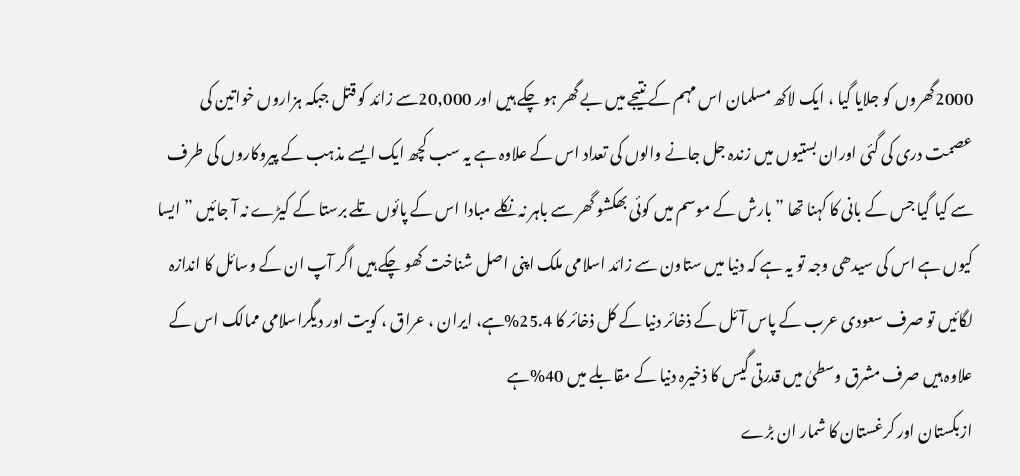2000گھروں کو جلایا گیا ، ایک لاکھ مسلمان اس مہم کے نتیجے میں بے گھر ہو چکے ہیں اور 20,000سے زائد کو قتل جبکہ ہزاروں خواتین کی عصمت دری کی گئی اوران بستیوں میں زندہ جل جانے والوں کی تعداد اس کے علاوہ ہے یہ سب کچھ ایک ایسے مذہب کے پیروکاروں کی طرف سے کیا گیا جس کے بانی کا کہنا تھا ”بارش کے موسم میں کوئی بھکشو گھر سے باہر نہ نکلے مبادا اس کے پائوں تلے برستا کے کیڑے نہ آ جائیں ” ایسا کیوں ہے اس کی سیدھی وجہ تو یہ ہے کہ دنیا میں ستاون سے زائد اسلامی ملک اپنی اصل شناخت کھو چکے ہیں اگر آپ ان کے وسائل کا اندازہ لگائیں تو صرف سعودی عرب کے پاس آئل کے ذخائر دنیا کے کل ذخائر کا 25.4%ہے، ایران ، عراق ، کویت اور دیگراسلامی ممالک اس کے علاوہ ہیں صرف مشرق وسطیٰ میں قدرتی گیس کا ذخیرہ دنیا کے مقابلے میں 40%ہے
ازبکستان اور کرغستان کا شمار ان بڑے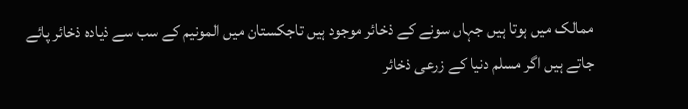ممالک میں ہوتا ہیں جہاں سونے کے ذخائر موجود ہیں تاجکستان میں المونیم کے سب سے ذیادہ ذخائر پائے جاتے ہیں اگر مسلم دنیا کے زرعی ذخائر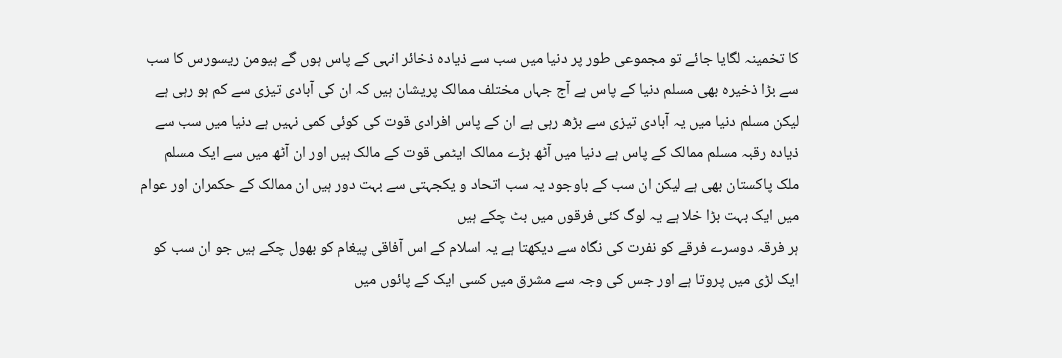کا تخمینہ لگایا جائے تو مجموعی طور پر دنیا میں سب سے ذیادہ ذخائر انہی کے پاس ہوں گے ہیومن ریسورس کا سب سے بڑا ذخیرہ بھی مسلم دنیا کے پاس ہے آج جہاں مختلف ممالک پریشان ہیں کہ ان کی آبادی تیزی سے کم ہو رہی ہے لیکن مسلم دنیا میں یہ آبادی تیزی سے بڑھ رہی ہے ان کے پاس افرادی قوت کی کوئی کمی نہیں ہے دنیا میں سب سے ذیادہ رقبہ مسلم ممالک کے پاس ہے دنیا میں آٹھ بڑے ممالک ایٹمی قوت کے مالک ہیں اور ان آٹھ میں سے ایک مسلم ملک پاکستان بھی ہے لیکن ان سب کے باوجود یہ سب اتحاد و یکجہتی سے بہت دور ہیں ان ممالک کے حکمران اور عوام میں ایک بہت بڑا خلا ہے یہ لوگ کئی فرقوں میں بٹ چکے ہیں
ہر فرقہ دوسرے فرقے کو نفرت کی نگاہ سے دیکھتا ہے یہ اسلام کے اس آفاقی پیغام کو بھول چکے ہیں جو ان سب کو ایک لڑی میں پروتا ہے اور جس کی وجہ سے مشرق میں کسی ایک کے پائوں میں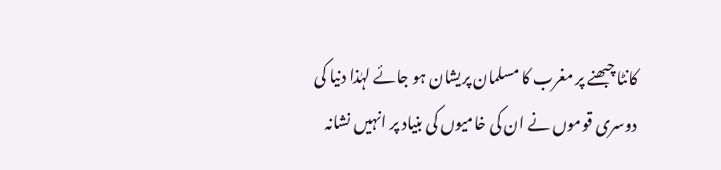کانٹا چبھنے پر مغرب کا مسلمان پریشان ہو جائے لہٰذا دنیا کی دوسری قوموں نے ان کی خامیوں کی بنیاد پر انہیں نشانہ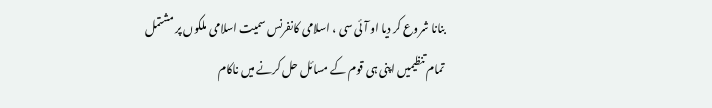بنانا شروع کر دیا او آئی سی ، اسلامی کانفرنس سمیت اسلامی ملکوں پر مشتمل تمام تنظیمیں اپنی ہی قوم کے مسائل حل کرنے میں ناکام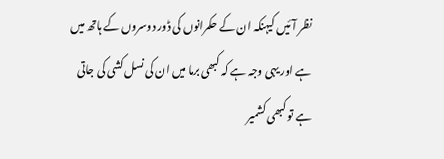نظر آئیں کیہنکہ ان کے حکمرانوں کی ڈور دوسروں کے ہاتھ میں ہے اور یہی وجہ ہے کہ کبھی برما میں ان کی نسل کشی کی جاتی ہے تو کبھی کشمیر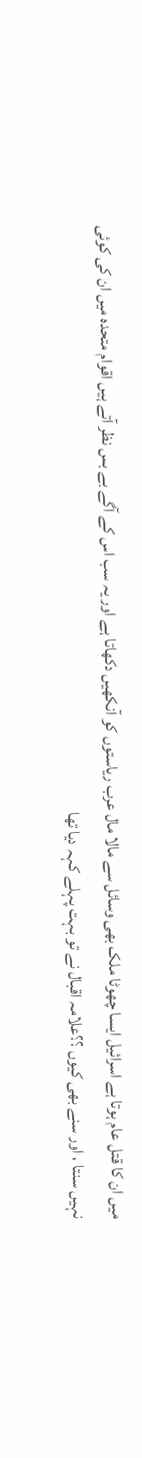میں ان کا قتل عام ہوتا ہے اسرائیل ایسا چھوٹا ملک بھی وسائل سے مالا مال عرب ریاستوں کو آنکھیں دکھاتا ہے اور یہ سب اس کے آگے بے بس نظر آتے ہیں اقوام متحدہ میں ان کی کوئی نہیں سنتا ، اور سنے بھی کیوں ؟؟علامہ اقبال نے تو بہت پہلے کہہ دیا تھا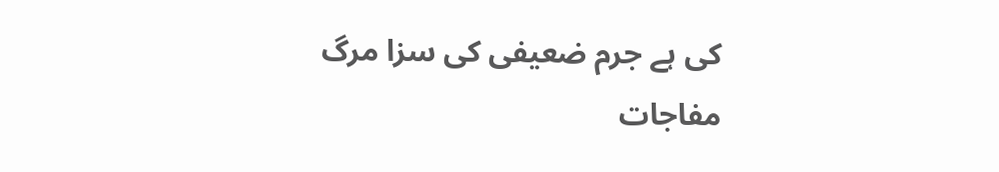کی ہے جرم ضعیفی کی سزا مرگ مفاجات